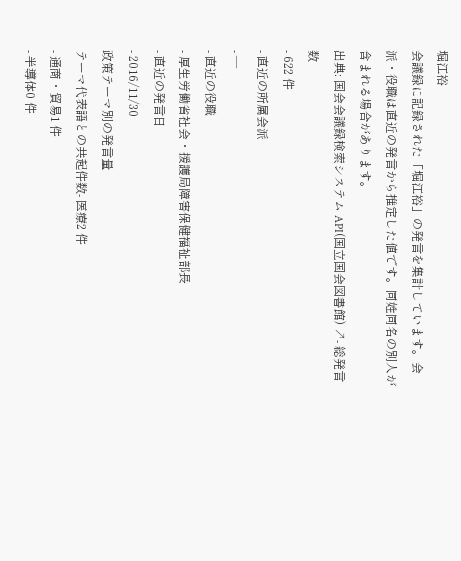堀江裕
会議録に記録された「堀江裕」の発言を集計しています。会派・役職は直近の発言から推定した値です。同姓同名の別人が含まれる場合があります。
出典: 国会会議録検索システム API(国立国会図書館) ↗- 総発言数
- 622 件
- 直近の所属会派
- —
- 直近の役職
- 厚生労働省社会・援護局障害保健福祉部長
- 直近の発言日
- 2016/11/30
政策テーマ別の発言量
テーマ代表語との共起件数- 医療2 件
- 通商・貿易1 件
- 半導体0 件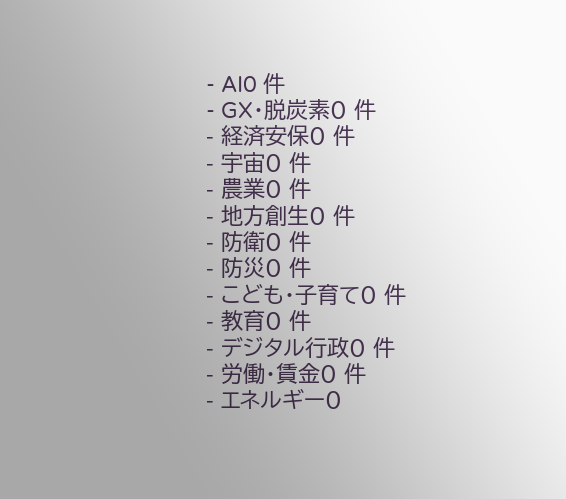- AI0 件
- GX・脱炭素0 件
- 経済安保0 件
- 宇宙0 件
- 農業0 件
- 地方創生0 件
- 防衛0 件
- 防災0 件
- こども・子育て0 件
- 教育0 件
- デジタル行政0 件
- 労働・賃金0 件
- エネルギー0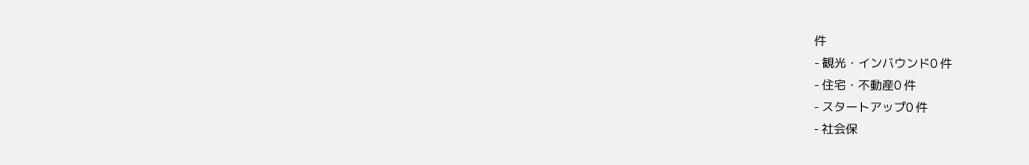件
- 観光・インバウンド0 件
- 住宅・不動産0 件
- スタートアップ0 件
- 社会保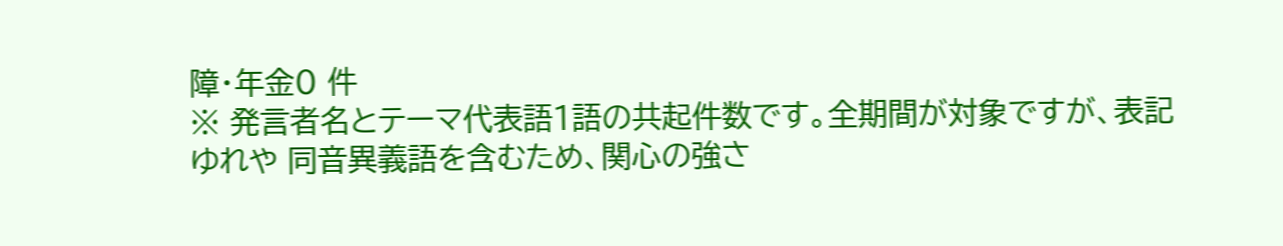障・年金0 件
※ 発言者名とテーマ代表語1語の共起件数です。全期間が対象ですが、表記ゆれや 同音異義語を含むため、関心の強さ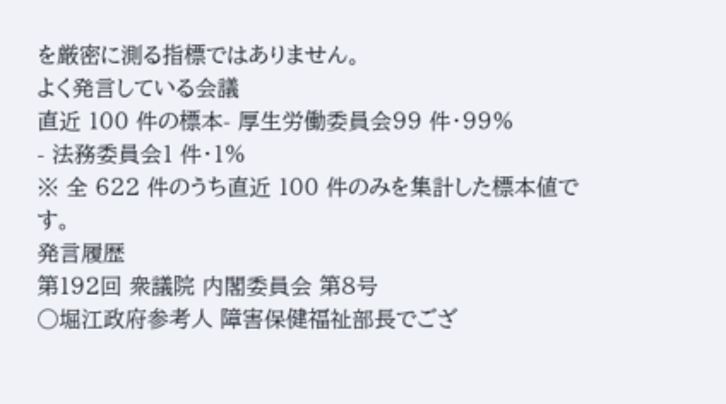を厳密に測る指標ではありません。
よく発言している会議
直近 100 件の標本- 厚生労働委員会99 件・99%
- 法務委員会1 件・1%
※ 全 622 件のうち直近 100 件のみを集計した標本値です。
発言履歴
第192回 衆議院 内閣委員会 第8号
○堀江政府参考人 障害保健福祉部長でござ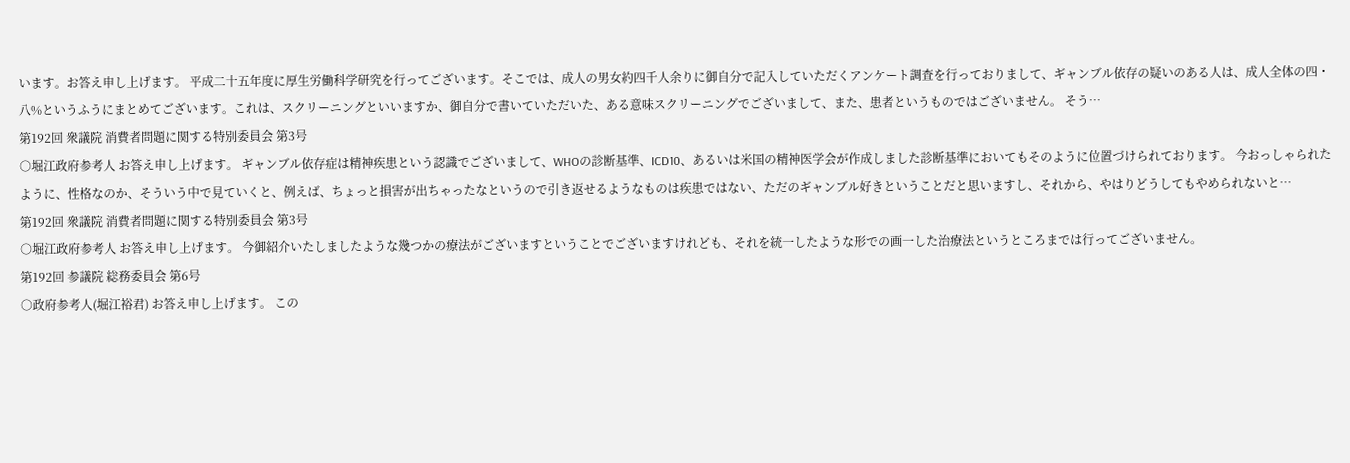います。お答え申し上げます。 平成二十五年度に厚生労働科学研究を行ってございます。そこでは、成人の男女約四千人余りに御自分で記入していただくアンケート調査を行っておりまして、ギャンブル依存の疑いのある人は、成人全体の四・八%というふうにまとめてございます。これは、スクリーニングといいますか、御自分で書いていただいた、ある意味スクリーニングでございまして、また、患者というものではございません。 そう…
第192回 衆議院 消費者問題に関する特別委員会 第3号
○堀江政府参考人 お答え申し上げます。 ギャンブル依存症は精神疾患という認識でございまして、WHOの診断基準、ICD10、あるいは米国の精神医学会が作成しました診断基準においてもそのように位置づけられております。 今おっしゃられたように、性格なのか、そういう中で見ていくと、例えば、ちょっと損害が出ちゃったなというので引き返せるようなものは疾患ではない、ただのギャンブル好きということだと思いますし、それから、やはりどうしてもやめられないと…
第192回 衆議院 消費者問題に関する特別委員会 第3号
○堀江政府参考人 お答え申し上げます。 今御紹介いたしましたような幾つかの療法がございますということでございますけれども、それを統一したような形での画一した治療法というところまでは行ってございません。
第192回 参議院 総務委員会 第6号
○政府参考人(堀江裕君) お答え申し上げます。 この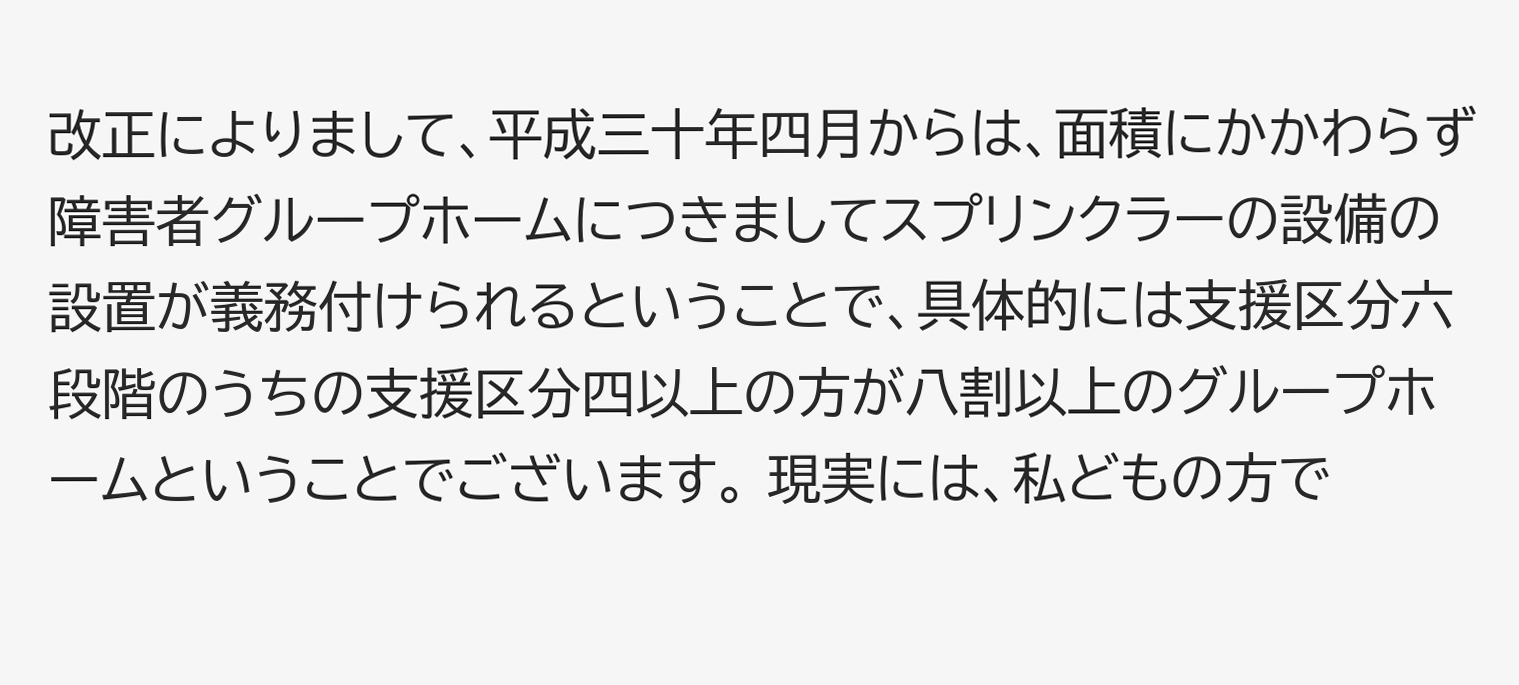改正によりまして、平成三十年四月からは、面積にかかわらず障害者グループホームにつきましてスプリンクラーの設備の設置が義務付けられるということで、具体的には支援区分六段階のうちの支援区分四以上の方が八割以上のグループホームということでございます。 現実には、私どもの方で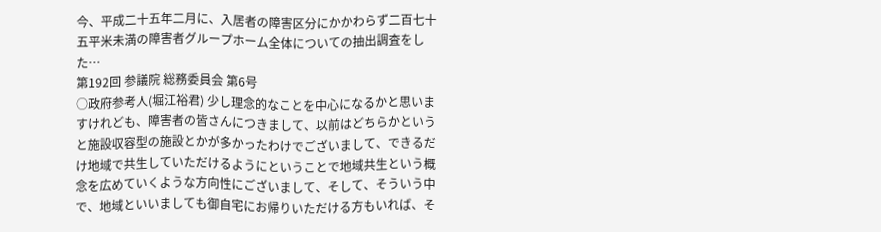今、平成二十五年二月に、入居者の障害区分にかかわらず二百七十五平米未満の障害者グループホーム全体についての抽出調査をした…
第192回 参議院 総務委員会 第6号
○政府参考人(堀江裕君) 少し理念的なことを中心になるかと思いますけれども、障害者の皆さんにつきまして、以前はどちらかというと施設収容型の施設とかが多かったわけでございまして、できるだけ地域で共生していただけるようにということで地域共生という概念を広めていくような方向性にございまして、そして、そういう中で、地域といいましても御自宅にお帰りいただける方もいれば、そ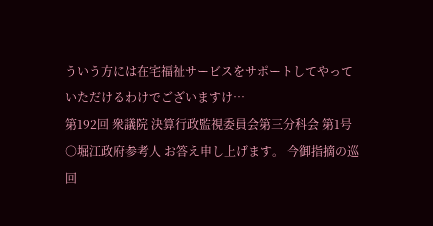ういう方には在宅福祉サービスをサポートしてやっていただけるわけでございますけ…
第192回 衆議院 決算行政監視委員会第三分科会 第1号
○堀江政府参考人 お答え申し上げます。 今御指摘の巡回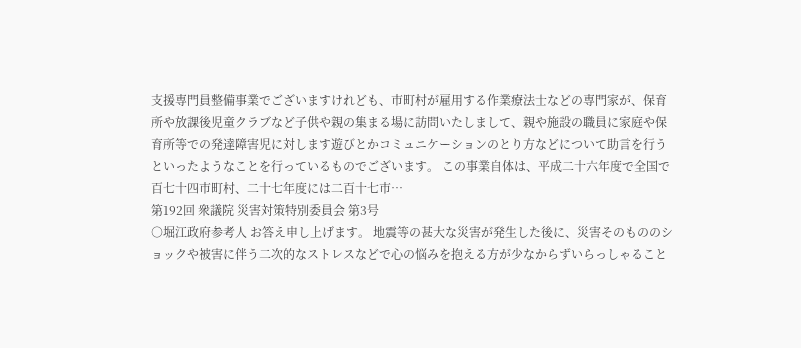支援専門員整備事業でございますけれども、市町村が雇用する作業療法士などの専門家が、保育所や放課後児童クラブなど子供や親の集まる場に訪問いたしまして、親や施設の職員に家庭や保育所等での発達障害児に対します遊びとかコミュニケーションのとり方などについて助言を行うといったようなことを行っているものでございます。 この事業自体は、平成二十六年度で全国で百七十四市町村、二十七年度には二百十七市…
第192回 衆議院 災害対策特別委員会 第3号
○堀江政府参考人 お答え申し上げます。 地震等の甚大な災害が発生した後に、災害そのもののショックや被害に伴う二次的なストレスなどで心の悩みを抱える方が少なからずいらっしゃること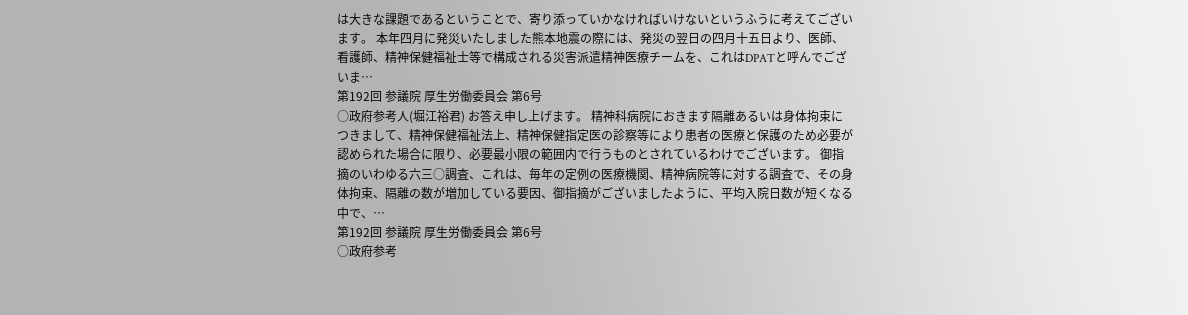は大きな課題であるということで、寄り添っていかなければいけないというふうに考えてございます。 本年四月に発災いたしました熊本地震の際には、発災の翌日の四月十五日より、医師、看護師、精神保健福祉士等で構成される災害派遣精神医療チームを、これはDPATと呼んでございま…
第192回 参議院 厚生労働委員会 第6号
○政府参考人(堀江裕君) お答え申し上げます。 精神科病院におきます隔離あるいは身体拘束につきまして、精神保健福祉法上、精神保健指定医の診察等により患者の医療と保護のため必要が認められた場合に限り、必要最小限の範囲内で行うものとされているわけでございます。 御指摘のいわゆる六三○調査、これは、毎年の定例の医療機関、精神病院等に対する調査で、その身体拘束、隔離の数が増加している要因、御指摘がございましたように、平均入院日数が短くなる中で、…
第192回 参議院 厚生労働委員会 第6号
○政府参考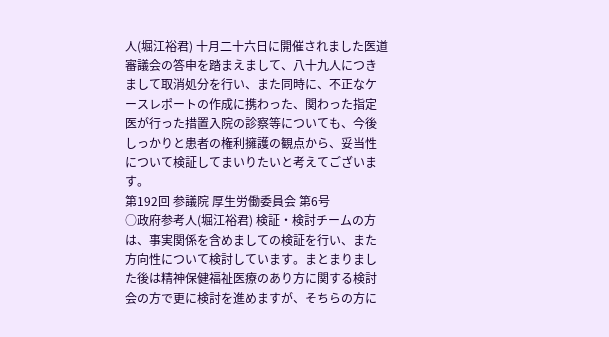人(堀江裕君) 十月二十六日に開催されました医道審議会の答申を踏まえまして、八十九人につきまして取消処分を行い、また同時に、不正なケースレポートの作成に携わった、関わった指定医が行った措置入院の診察等についても、今後しっかりと患者の権利擁護の観点から、妥当性について検証してまいりたいと考えてございます。
第192回 参議院 厚生労働委員会 第6号
○政府参考人(堀江裕君) 検証・検討チームの方は、事実関係を含めましての検証を行い、また方向性について検討しています。まとまりました後は精神保健福祉医療のあり方に関する検討会の方で更に検討を進めますが、そちらの方に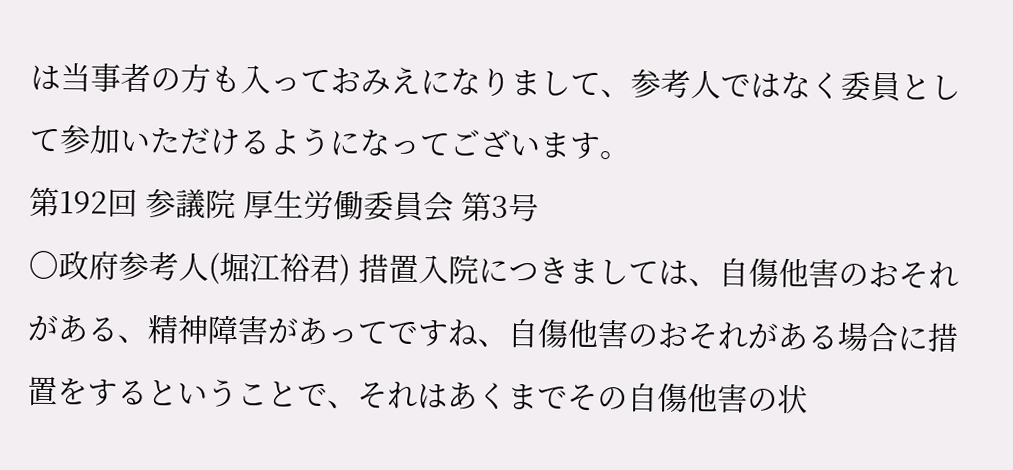は当事者の方も入っておみえになりまして、参考人ではなく委員として参加いただけるようになってございます。
第192回 参議院 厚生労働委員会 第3号
○政府参考人(堀江裕君) 措置入院につきましては、自傷他害のおそれがある、精神障害があってですね、自傷他害のおそれがある場合に措置をするということで、それはあくまでその自傷他害の状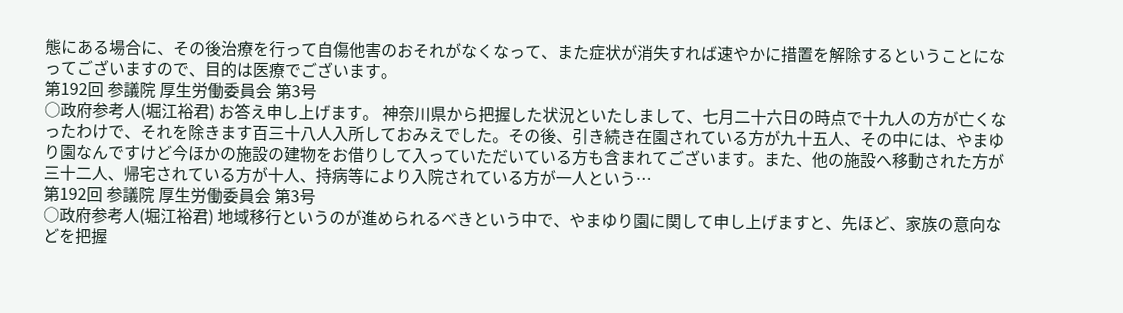態にある場合に、その後治療を行って自傷他害のおそれがなくなって、また症状が消失すれば速やかに措置を解除するということになってございますので、目的は医療でございます。
第192回 参議院 厚生労働委員会 第3号
○政府参考人(堀江裕君) お答え申し上げます。 神奈川県から把握した状況といたしまして、七月二十六日の時点で十九人の方が亡くなったわけで、それを除きます百三十八人入所しておみえでした。その後、引き続き在園されている方が九十五人、その中には、やまゆり園なんですけど今ほかの施設の建物をお借りして入っていただいている方も含まれてございます。また、他の施設へ移動された方が三十二人、帰宅されている方が十人、持病等により入院されている方が一人という…
第192回 参議院 厚生労働委員会 第3号
○政府参考人(堀江裕君) 地域移行というのが進められるべきという中で、やまゆり園に関して申し上げますと、先ほど、家族の意向などを把握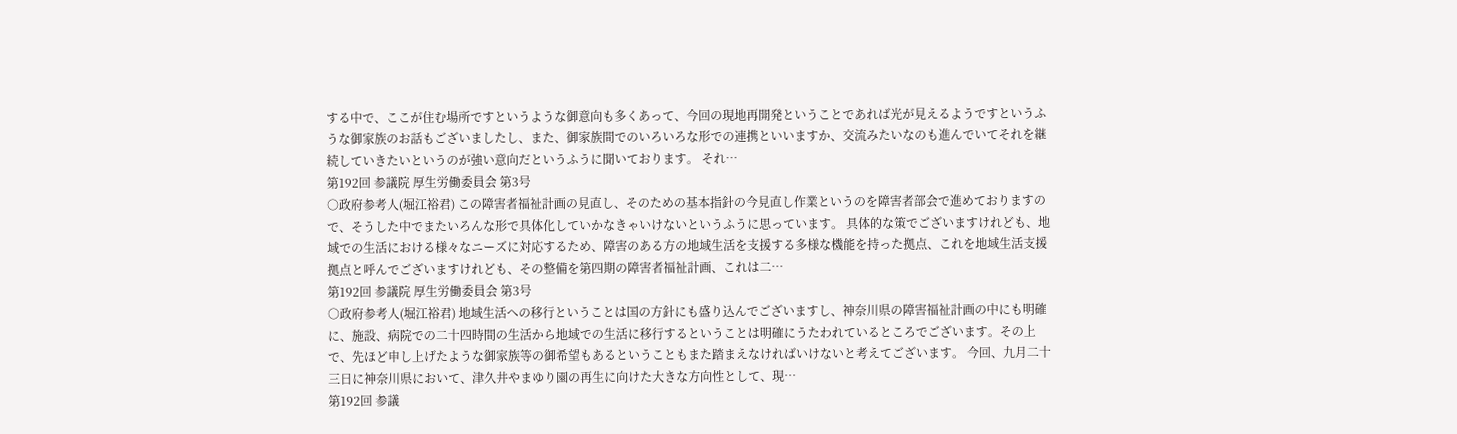する中で、ここが住む場所ですというような御意向も多くあって、今回の現地再開発ということであれば光が見えるようですというふうな御家族のお話もございましたし、また、御家族間でのいろいろな形での連携といいますか、交流みたいなのも進んでいてそれを継続していきたいというのが強い意向だというふうに聞いております。 それ…
第192回 参議院 厚生労働委員会 第3号
○政府参考人(堀江裕君) この障害者福祉計画の見直し、そのための基本指針の今見直し作業というのを障害者部会で進めておりますので、そうした中でまたいろんな形で具体化していかなきゃいけないというふうに思っています。 具体的な策でございますけれども、地域での生活における様々なニーズに対応するため、障害のある方の地域生活を支援する多様な機能を持った拠点、これを地域生活支援拠点と呼んでございますけれども、その整備を第四期の障害者福祉計画、これは二…
第192回 参議院 厚生労働委員会 第3号
○政府参考人(堀江裕君) 地域生活への移行ということは国の方針にも盛り込んでございますし、神奈川県の障害福祉計画の中にも明確に、施設、病院での二十四時間の生活から地域での生活に移行するということは明確にうたわれているところでございます。その上で、先ほど申し上げたような御家族等の御希望もあるということもまた踏まえなければいけないと考えてございます。 今回、九月二十三日に神奈川県において、津久井やまゆり園の再生に向けた大きな方向性として、現…
第192回 参議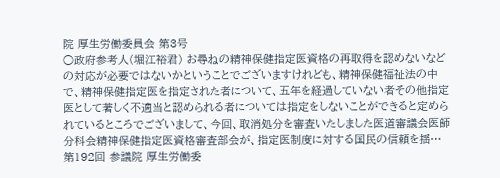院 厚生労働委員会 第3号
○政府参考人(堀江裕君) お尋ねの精神保健指定医資格の再取得を認めないなどの対応が必要ではないかということでございますけれども、精神保健福祉法の中で、精神保健指定医を指定された者について、五年を経過していない者その他指定医として著しく不適当と認められる者については指定をしないことができると定められているところでございまして、今回、取消処分を審査いたしました医道審議会医師分科会精神保健指定医資格審査部会が、指定医制度に対する国民の信頼を揺…
第192回 参議院 厚生労働委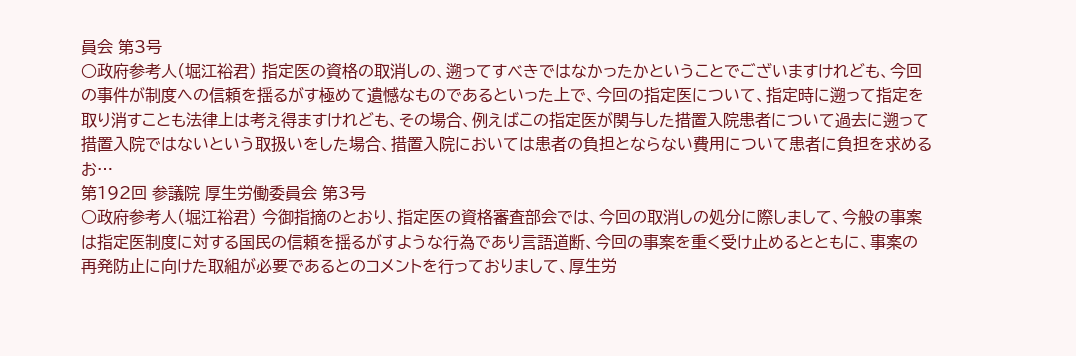員会 第3号
○政府参考人(堀江裕君) 指定医の資格の取消しの、遡ってすべきではなかったかということでございますけれども、今回の事件が制度への信頼を揺るがす極めて遺憾なものであるといった上で、今回の指定医について、指定時に遡って指定を取り消すことも法律上は考え得ますけれども、その場合、例えばこの指定医が関与した措置入院患者について過去に遡って措置入院ではないという取扱いをした場合、措置入院においては患者の負担とならない費用について患者に負担を求めるお…
第192回 参議院 厚生労働委員会 第3号
○政府参考人(堀江裕君) 今御指摘のとおり、指定医の資格審査部会では、今回の取消しの処分に際しまして、今般の事案は指定医制度に対する国民の信頼を揺るがすような行為であり言語道断、今回の事案を重く受け止めるとともに、事案の再発防止に向けた取組が必要であるとのコメントを行っておりまして、厚生労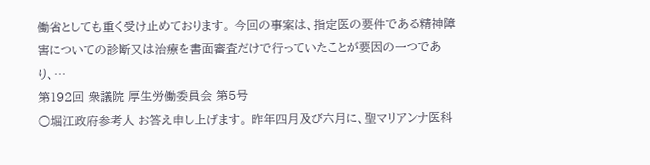働省としても重く受け止めております。 今回の事案は、指定医の要件である精神障害についての診断又は治療を書面審査だけで行っていたことが要因の一つであり、…
第192回 衆議院 厚生労働委員会 第5号
○堀江政府参考人 お答え申し上げます。 昨年四月及び六月に、聖マリアンナ医科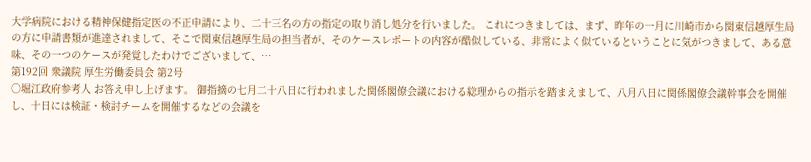大学病院における精神保健指定医の不正申請により、二十三名の方の指定の取り消し処分を行いました。 これにつきましては、まず、昨年の一月に川崎市から関東信越厚生局の方に申請書類が進達されまして、そこで関東信越厚生局の担当者が、そのケースレポートの内容が酷似している、非常によく似ているということに気がつきまして、ある意味、その一つのケースが発覚したわけでございまして、…
第192回 衆議院 厚生労働委員会 第2号
○堀江政府参考人 お答え申し上げます。 御指摘の七月二十八日に行われました関係閣僚会議における総理からの指示を踏まえまして、八月八日に関係閣僚会議幹事会を開催し、十日には検証・検討チームを開催するなどの会議を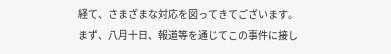経て、さまざまな対応を図ってきてございます。 まず、八月十日、報道等を通じてこの事件に接し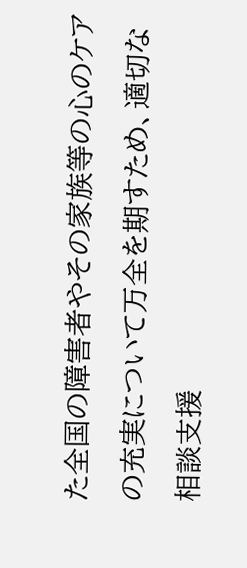た全国の障害者やその家族等の心のケアの充実について万全を期すため、適切な相談支援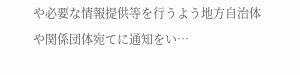や必要な情報提供等を行うよう地方自治体や関係団体宛てに通知をい…